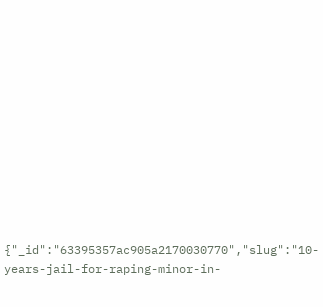{"_id":"63395357ac905a2170030770","slug":"10-years-jail-for-raping-minor-in-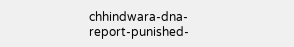chhindwara-dna-report-punished-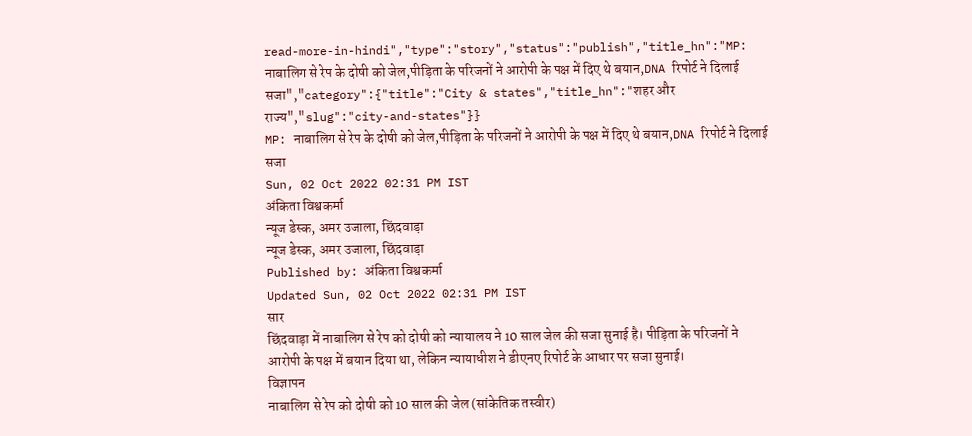read-more-in-hindi","type":"story","status":"publish","title_hn":"MP: नाबालिग से रेप के दोषी को जेल,पीड़िता के परिजनों ने आरोपी के पक्ष में दिए थे बयान,DNA रिपोर्ट ने दिलाई सजा","category":{"title":"City & states","title_hn":"शहर और राज्य","slug":"city-and-states"}}
MP: नाबालिग से रेप के दोषी को जेल,पीड़िता के परिजनों ने आरोपी के पक्ष में दिए थे बयान,DNA रिपोर्ट ने दिलाई सजा
Sun, 02 Oct 2022 02:31 PM IST
अंकिता विश्वकर्मा
न्यूज डेस्क, अमर उजाला, छिंदवाड़ा
न्यूज डेस्क, अमर उजाला, छिंदवाड़ा
Published by: अंकिता विश्वकर्मा
Updated Sun, 02 Oct 2022 02:31 PM IST
सार
छिंदवाड़ा में नाबालिग से रेप को दोषी को न्यायालय ने 10 साल जेल की सजा सुनाई है। पीड़िता के परिजनों ने आरोपी के पक्ष में बयान दिया था, लेकिन न्यायाधीश ने डीएनए रिपोर्ट के आधार पर सजा सुनाई।
विज्ञापन
नाबालिग से रेप को दोषी को 10 साल की जेल (सांकेतिक तस्वीर)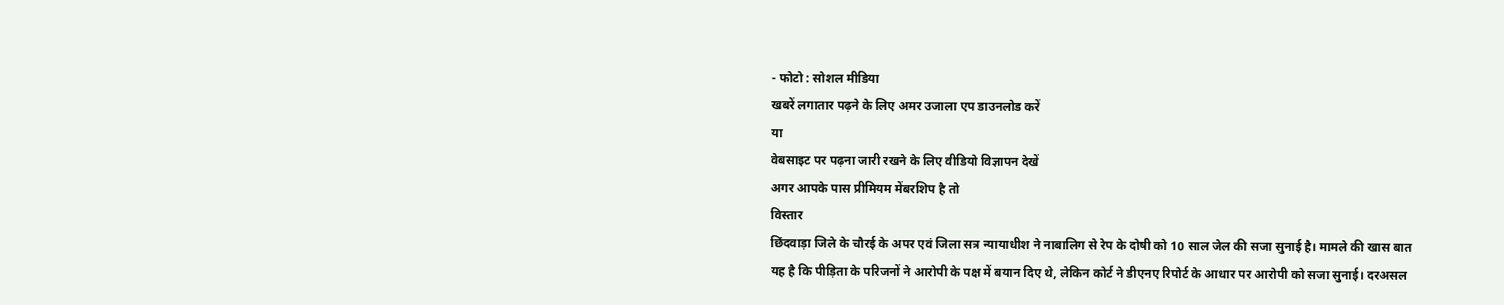- फोटो : सोशल मीडिया
खबरें लगातार पढ़ने के लिए अमर उजाला एप डाउनलोड करें
या
वेबसाइट पर पढ़ना जारी रखने के लिए वीडियो विज्ञापन देखें
अगर आपके पास प्रीमियम मेंबरशिप है तो
विस्तार
छिंदवाड़ा जिले के चौरई के अपर एवं जिला सत्र न्यायाधीश ने नाबालिग से रेप के दोषी को 10 साल जेल की सजा सुनाई है। मामले की खास बात यह है कि पीड़िता के परिजनों ने आरोपी के पक्ष में बयान दिए थे, लेकिन कोर्ट ने डीएनए रिपोर्ट के आधार पर आरोपी को सजा सुनाई। दरअसल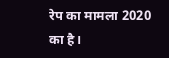रेप का मामला 2020 का है।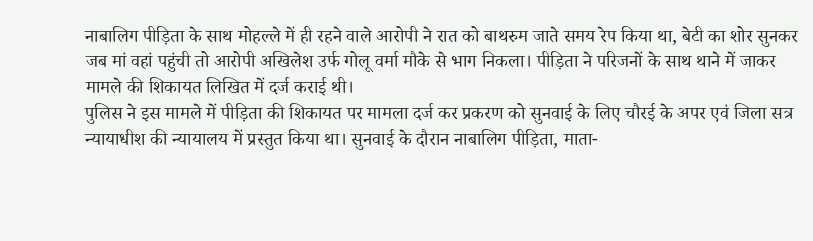नाबालिग पीड़िता के साथ मोहल्ले में ही रहने वाले आरोपी ने रात को बाथरुम जाते समय रेप किया था, बेटी का शोर सुनकर जब मां वहां पहुंची तो आरोपी अखिलेश उर्फ गोलू वर्मा मौके से भाग निकला। पीड़िता ने परिजनों के साथ थाने में जाकर मामले की शिकायत लिखित में दर्ज कराई थी।
पुलिस ने इस मामले में पीड़िता की शिकायत पर मामला दर्ज कर प्रकरण को सुनवाई के लिए चौरई के अपर एवं जिला सत्र न्यायाधीश की न्यायालय में प्रस्तुत किया था। सुनवाई के दौरान नाबालिग पीड़िता, माता-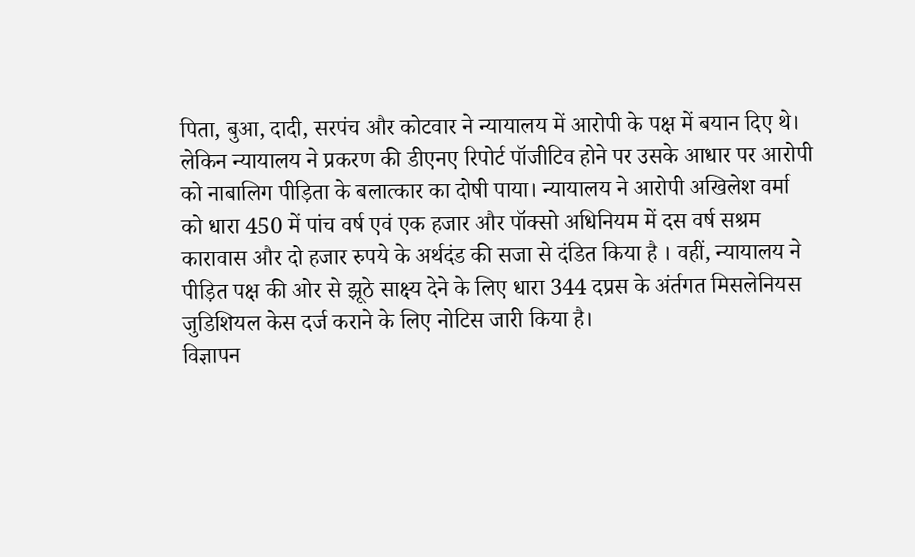पिता, बुआ, दादी, सरपंच और कोटवार ने न्यायालय में आरोपी के पक्ष में बयान दिए थे। लेकिन न्यायालय ने प्रकरण की डीएनए रिपोर्ट पॉजीटिव होने पर उसके आधार पर आरोपी को नाबालिग पीड़िता के बलात्कार का दोषी पाया। न्यायालय ने आरोपी अखिलेश वर्मा को धारा 450 में पांच वर्ष एवं एक हजार और पॉक्सो अधिनियम में दस वर्ष सश्रम कारावास और दो हजार रुपये के अर्थदंड की सजा से दंडित किया है । वहीं, न्यायालय ने पीड़ित पक्ष की ओर से झूठे साक्ष्य देने के लिए धारा 344 दप्रस के अंर्तगत मिसलेनियस जुडिशियल केस दर्ज कराने के लिए नोटिस जारी किया है।
विज्ञापन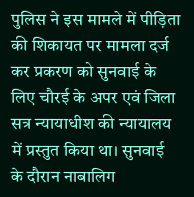पुलिस ने इस मामले में पीड़िता की शिकायत पर मामला दर्ज कर प्रकरण को सुनवाई के लिए चौरई के अपर एवं जिला सत्र न्यायाधीश की न्यायालय में प्रस्तुत किया था। सुनवाई के दौरान नाबालिग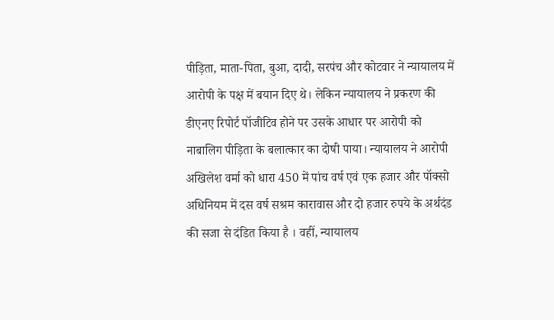पीड़िता, माता-पिता, बुआ, दादी, सरपंच और कोटवार ने न्यायालय में आरोपी के पक्ष में बयान दिए थे। लेकिन न्यायालय ने प्रकरण की डीएनए रिपोर्ट पॉजीटिव होने पर उसके आधार पर आरोपी को नाबालिग पीड़िता के बलात्कार का दोषी पाया। न्यायालय ने आरोपी अखिलेश वर्मा को धारा 450 में पांच वर्ष एवं एक हजार और पॉक्सो अधिनियम में दस वर्ष सश्रम कारावास और दो हजार रुपये के अर्थदंड की सजा से दंडित किया है । वहीं, न्यायालय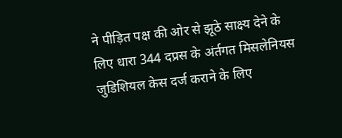ने पीड़ित पक्ष की ओर से झूठे साक्ष्य देने के लिए धारा 344 दप्रस के अंर्तगत मिसलेनियस जुडिशियल केस दर्ज कराने के लिए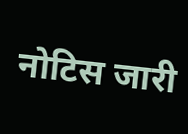नोटिस जारी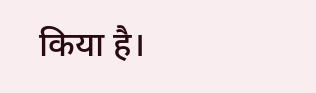किया है।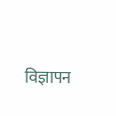विज्ञापन